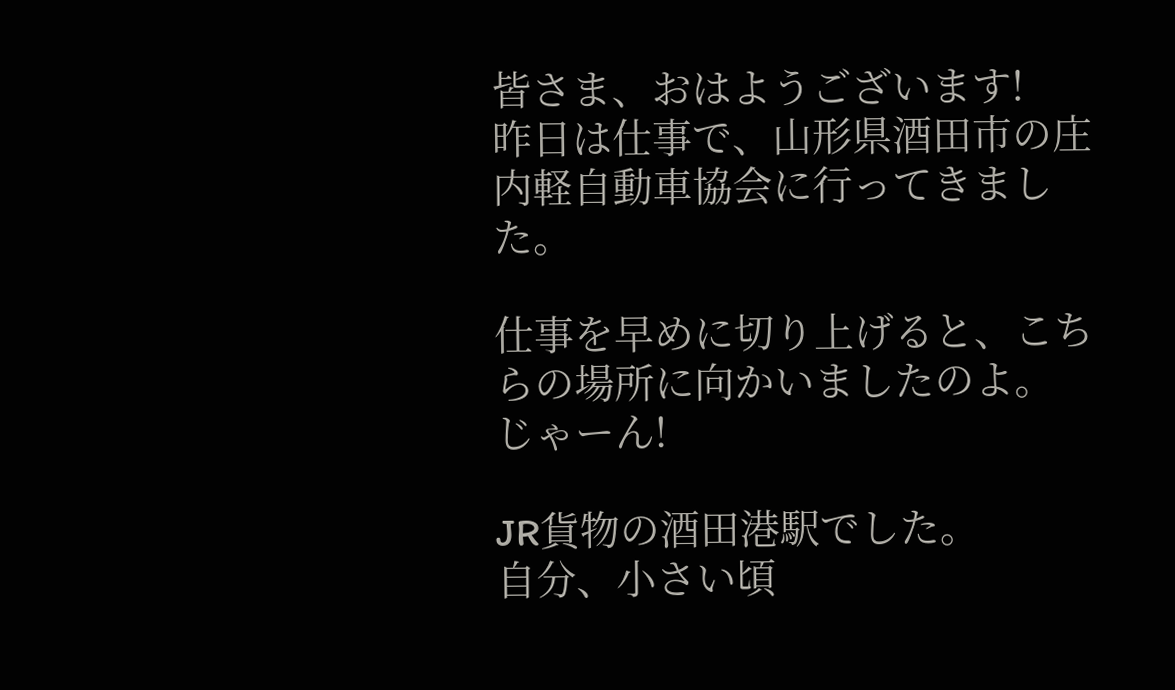皆さま、おはようございます!
昨日は仕事で、山形県酒田市の庄内軽自動車協会に行ってきました。

仕事を早めに切り上げると、こちらの場所に向かいましたのよ。
じゃーん!

JR貨物の酒田港駅でした。
自分、小さい頃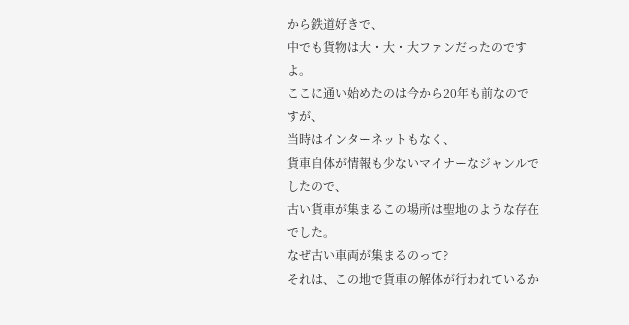から鉄道好きで、
中でも貨物は大・大・大ファンだったのですよ。
ここに通い始めたのは今から20年も前なのですが、
当時はインターネットもなく、
貨車自体が情報も少ないマイナーなジャンルでしたので、
古い貨車が集まるこの場所は聖地のような存在でした。
なぜ古い車両が集まるのって?
それは、この地で貨車の解体が行われているか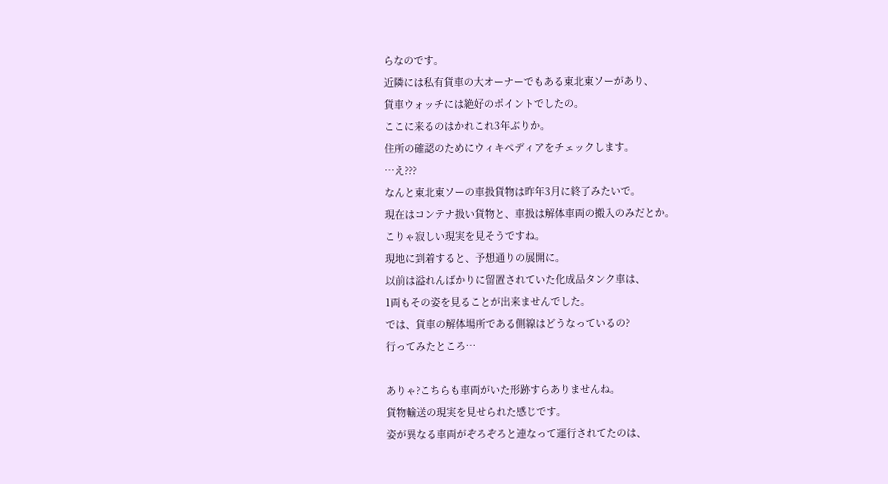らなのです。
近隣には私有貨車の大オーナーでもある東北東ソーがあり、
貨車ウォッチには絶好のポイントでしたの。
ここに来るのはかれこれ3年ぶりか。
住所の確認のためにウィキペディアをチェックします。
…え???
なんと東北東ソーの車扱貨物は昨年3月に終了みたいで。
現在はコンテナ扱い貨物と、車扱は解体車両の搬入のみだとか。
こりゃ寂しい現実を見そうですね。
現地に到着すると、予想通りの展開に。
以前は溢れんばかりに留置されていた化成品タンク車は、
1両もその姿を見ることが出来ませんでした。
では、貨車の解体場所である側線はどうなっているの?
行ってみたところ…

ありゃ?こちらも車両がいた形跡すらありませんね。
貨物輸送の現実を見せられた感じです。
姿が異なる車両がぞろぞろと連なって運行されてたのは、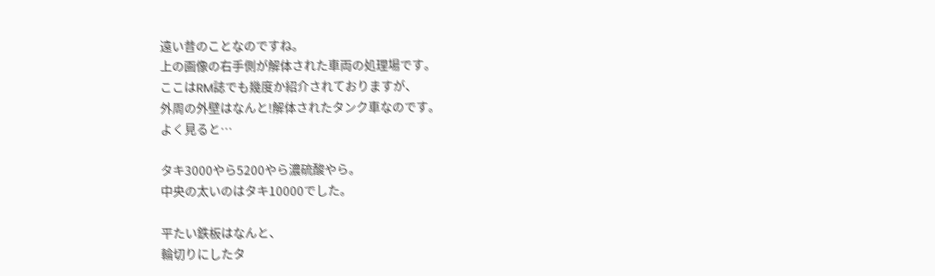遠い昔のことなのですね。
上の画像の右手側が解体された車両の処理場です。
ここはRM誌でも幾度か紹介されておりますが、
外周の外壁はなんと!解体されたタンク車なのです。
よく見ると…

タキ3000やら5200やら濃硫酸やら。
中央の太いのはタキ10000でした。

平たい鉄板はなんと、
輪切りにしたタ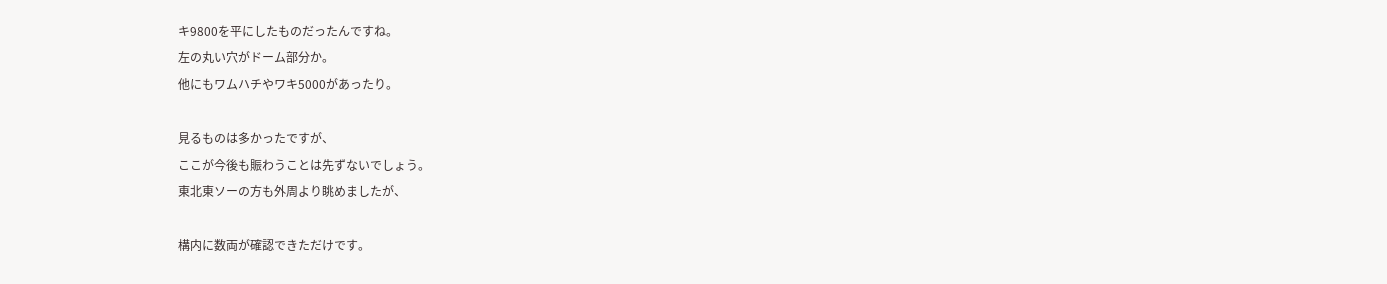キ9800を平にしたものだったんですね。
左の丸い穴がドーム部分か。
他にもワムハチやワキ5000があったり。

見るものは多かったですが、
ここが今後も賑わうことは先ずないでしょう。
東北東ソーの方も外周より眺めましたが、

構内に数両が確認できただけです。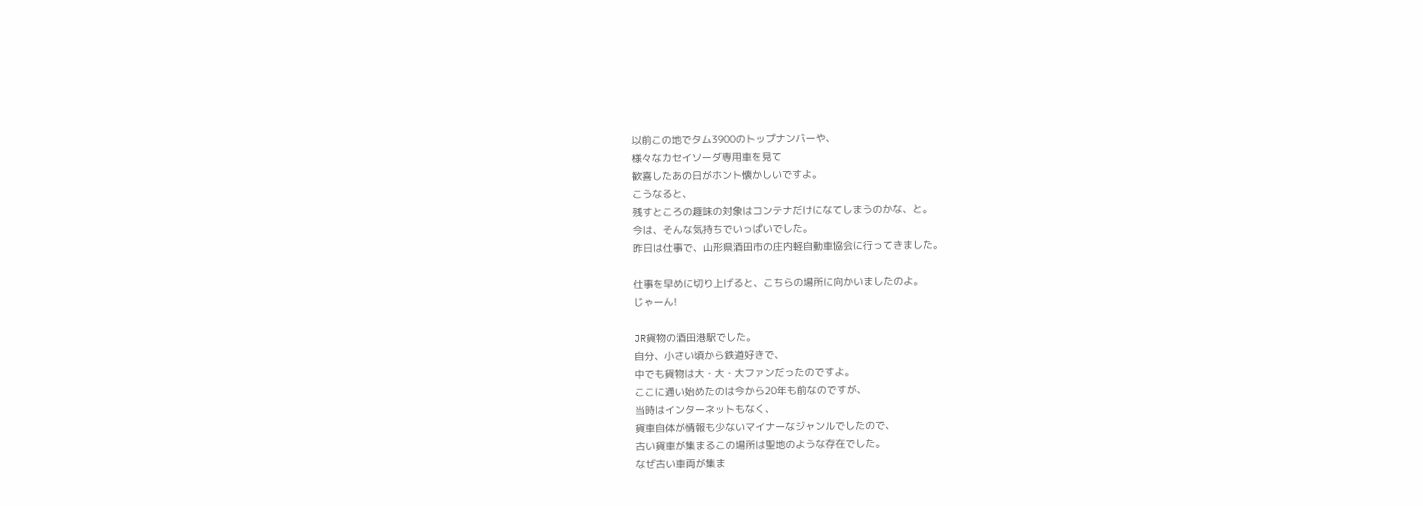以前この地でタム3900のトップナンバーや、
様々なカセイソーダ専用車を見て
歓喜したあの日がホント懐かしいですよ。
こうなると、
残すところの趣味の対象はコンテナだけになてしまうのかな、と。
今は、そんな気持ちでいっぱいでした。
昨日は仕事で、山形県酒田市の庄内軽自動車協会に行ってきました。

仕事を早めに切り上げると、こちらの場所に向かいましたのよ。
じゃーん!

JR貨物の酒田港駅でした。
自分、小さい頃から鉄道好きで、
中でも貨物は大・大・大ファンだったのですよ。
ここに通い始めたのは今から20年も前なのですが、
当時はインターネットもなく、
貨車自体が情報も少ないマイナーなジャンルでしたので、
古い貨車が集まるこの場所は聖地のような存在でした。
なぜ古い車両が集ま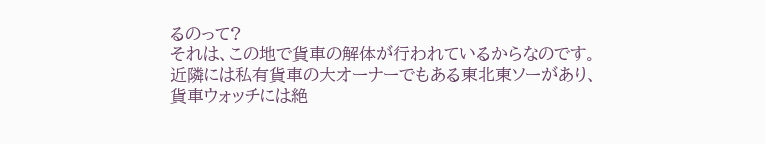るのって?
それは、この地で貨車の解体が行われているからなのです。
近隣には私有貨車の大オーナーでもある東北東ソーがあり、
貨車ウォッチには絶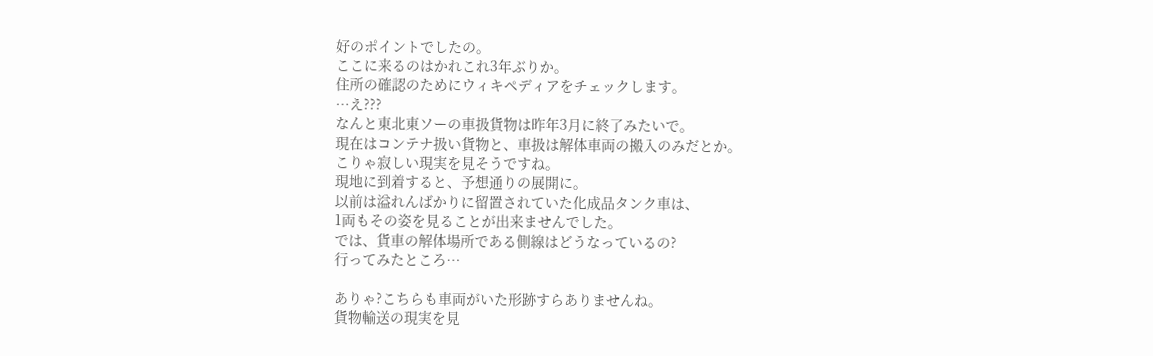好のポイントでしたの。
ここに来るのはかれこれ3年ぶりか。
住所の確認のためにウィキペディアをチェックします。
…え???
なんと東北東ソーの車扱貨物は昨年3月に終了みたいで。
現在はコンテナ扱い貨物と、車扱は解体車両の搬入のみだとか。
こりゃ寂しい現実を見そうですね。
現地に到着すると、予想通りの展開に。
以前は溢れんばかりに留置されていた化成品タンク車は、
1両もその姿を見ることが出来ませんでした。
では、貨車の解体場所である側線はどうなっているの?
行ってみたところ…

ありゃ?こちらも車両がいた形跡すらありませんね。
貨物輸送の現実を見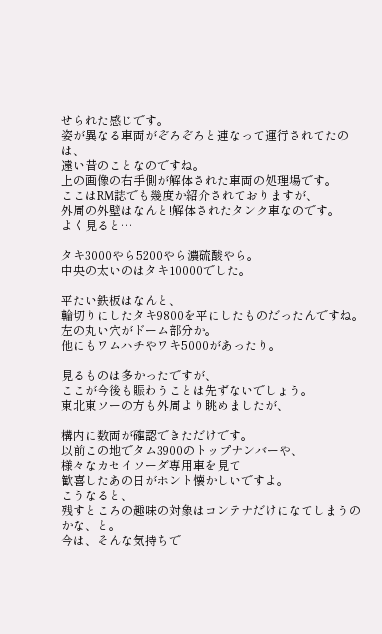せられた感じです。
姿が異なる車両がぞろぞろと連なって運行されてたのは、
遠い昔のことなのですね。
上の画像の右手側が解体された車両の処理場です。
ここはRM誌でも幾度か紹介されておりますが、
外周の外壁はなんと!解体されたタンク車なのです。
よく見ると…

タキ3000やら5200やら濃硫酸やら。
中央の太いのはタキ10000でした。

平たい鉄板はなんと、
輪切りにしたタキ9800を平にしたものだったんですね。
左の丸い穴がドーム部分か。
他にもワムハチやワキ5000があったり。

見るものは多かったですが、
ここが今後も賑わうことは先ずないでしょう。
東北東ソーの方も外周より眺めましたが、

構内に数両が確認できただけです。
以前この地でタム3900のトップナンバーや、
様々なカセイソーダ専用車を見て
歓喜したあの日がホント懐かしいですよ。
こうなると、
残すところの趣味の対象はコンテナだけになてしまうのかな、と。
今は、そんな気持ちで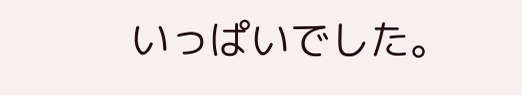いっぱいでした。